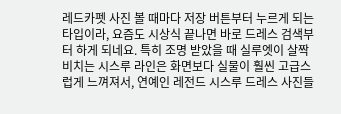레드카펫 사진 볼 때마다 저장 버튼부터 누르게 되는 타입이라, 요즘도 시상식 끝나면 바로 드레스 검색부터 하게 되네요. 특히 조명 받았을 때 실루엣이 살짝 비치는 시스루 라인은 화면보다 실물이 훨씬 고급스럽게 느껴져서, 연예인 레전드 시스루 드레스 사진들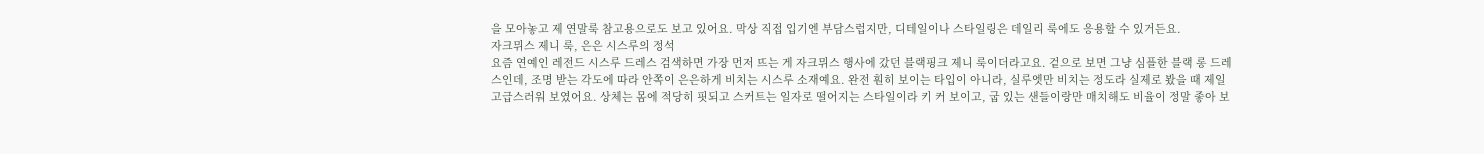을 모아놓고 제 연말룩 참고용으로도 보고 있어요. 막상 직접 입기엔 부담스럽지만, 디테일이나 스타일링은 데일리 룩에도 응용할 수 있거든요.
자크뮈스 제니 룩, 은은 시스루의 정석
요즘 연예인 레전드 시스루 드레스 검색하면 가장 먼저 뜨는 게 자크뮈스 행사에 갔던 블랙핑크 제니 룩이더라고요. 겉으로 보면 그냥 심플한 블랙 롱 드레스인데, 조명 받는 각도에 따라 안쪽이 은은하게 비치는 시스루 소재예요. 완전 훤히 보이는 타입이 아니라, 실루엣만 비치는 정도라 실제로 봤을 때 제일 고급스러워 보였어요. 상체는 몸에 적당히 핏되고 스커트는 일자로 떨어지는 스타일이라 키 커 보이고, 굽 있는 샌들이랑만 매치해도 비율이 정말 좋아 보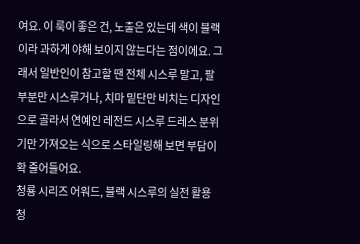여요. 이 룩이 좋은 건, 노출은 있는데 색이 블랙이라 과하게 야해 보이지 않는다는 점이에요. 그래서 일반인이 참고할 땐 전체 시스루 말고, 팔 부분만 시스루거나, 치마 밑단만 비치는 디자인으로 골라서 연예인 레전드 시스루 드레스 분위기만 가져오는 식으로 스타일링해 보면 부담이 확 줄어들어요.
청룡 시리즈 어워드, 블랙 시스루의 실전 활용
청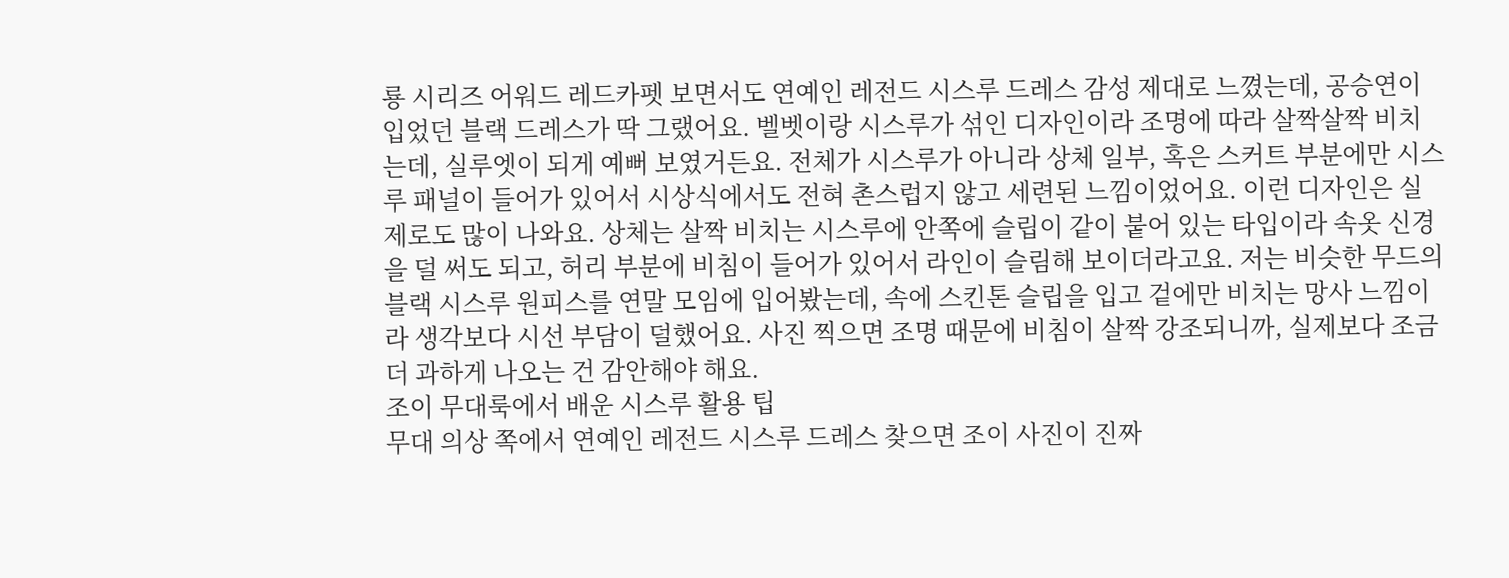룡 시리즈 어워드 레드카펫 보면서도 연예인 레전드 시스루 드레스 감성 제대로 느꼈는데, 공승연이 입었던 블랙 드레스가 딱 그랬어요. 벨벳이랑 시스루가 섞인 디자인이라 조명에 따라 살짝살짝 비치는데, 실루엣이 되게 예뻐 보였거든요. 전체가 시스루가 아니라 상체 일부, 혹은 스커트 부분에만 시스루 패널이 들어가 있어서 시상식에서도 전혀 촌스럽지 않고 세련된 느낌이었어요. 이런 디자인은 실제로도 많이 나와요. 상체는 살짝 비치는 시스루에 안쪽에 슬립이 같이 붙어 있는 타입이라 속옷 신경을 덜 써도 되고, 허리 부분에 비침이 들어가 있어서 라인이 슬림해 보이더라고요. 저는 비슷한 무드의 블랙 시스루 원피스를 연말 모임에 입어봤는데, 속에 스킨톤 슬립을 입고 겉에만 비치는 망사 느낌이라 생각보다 시선 부담이 덜했어요. 사진 찍으면 조명 때문에 비침이 살짝 강조되니까, 실제보다 조금 더 과하게 나오는 건 감안해야 해요.
조이 무대룩에서 배운 시스루 활용 팁
무대 의상 쪽에서 연예인 레전드 시스루 드레스 찾으면 조이 사진이 진짜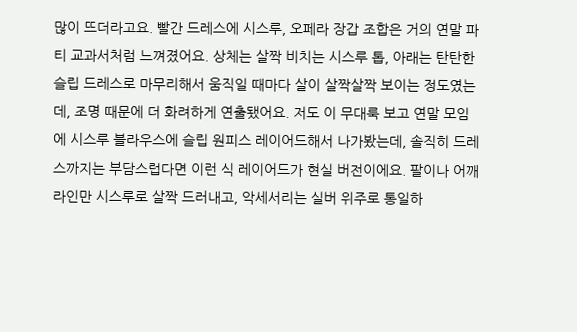많이 뜨더라고요. 빨간 드레스에 시스루, 오페라 장갑 조합은 거의 연말 파티 교과서처럼 느껴졌어요. 상체는 살짝 비치는 시스루 톱, 아래는 탄탄한 슬립 드레스로 마무리해서 움직일 때마다 살이 살짝살짝 보이는 정도였는데, 조명 때문에 더 화려하게 연출됐어요. 저도 이 무대룩 보고 연말 모임에 시스루 블라우스에 슬립 원피스 레이어드해서 나가봤는데, 솔직히 드레스까지는 부담스럽다면 이런 식 레이어드가 현실 버전이에요. 팔이나 어깨 라인만 시스루로 살짝 드러내고, 악세서리는 실버 위주로 통일하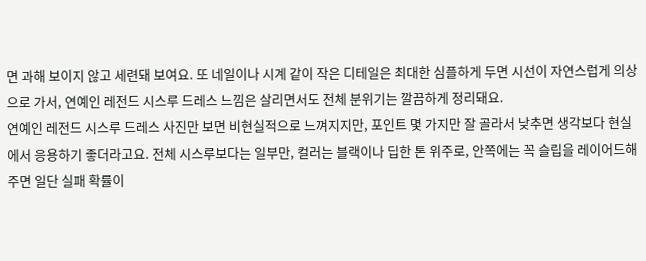면 과해 보이지 않고 세련돼 보여요. 또 네일이나 시계 같이 작은 디테일은 최대한 심플하게 두면 시선이 자연스럽게 의상으로 가서, 연예인 레전드 시스루 드레스 느낌은 살리면서도 전체 분위기는 깔끔하게 정리돼요.
연예인 레전드 시스루 드레스 사진만 보면 비현실적으로 느껴지지만, 포인트 몇 가지만 잘 골라서 낮추면 생각보다 현실에서 응용하기 좋더라고요. 전체 시스루보다는 일부만, 컬러는 블랙이나 딥한 톤 위주로, 안쪽에는 꼭 슬립을 레이어드해 주면 일단 실패 확률이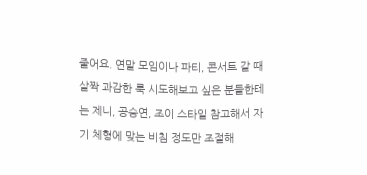줄어요. 연말 모임이나 파티, 콘서트 갈 때 살짝 과감한 룩 시도해보고 싶은 분들한테는 제니, 공승연, 조이 스타일 참고해서 자기 체형에 맞는 비침 정도만 조절해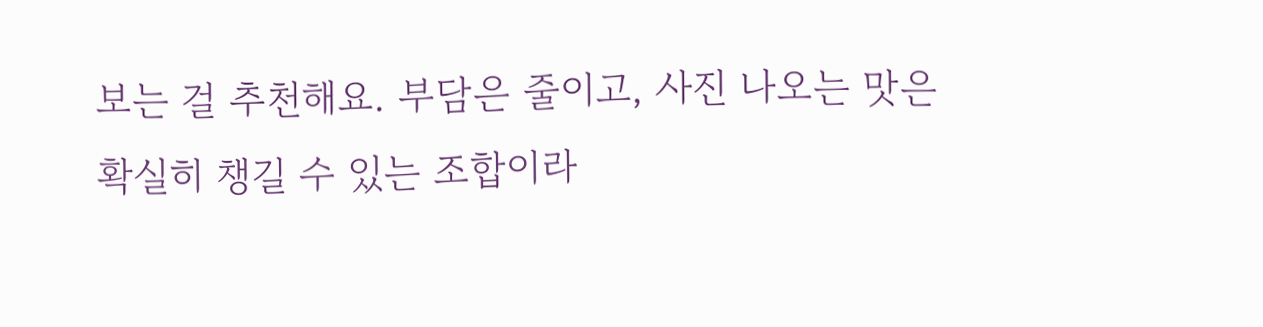보는 걸 추천해요. 부담은 줄이고, 사진 나오는 맛은 확실히 챙길 수 있는 조합이라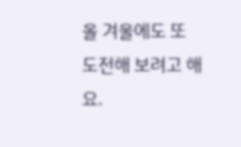올 겨울에도 또 도전해 보려고 해요.